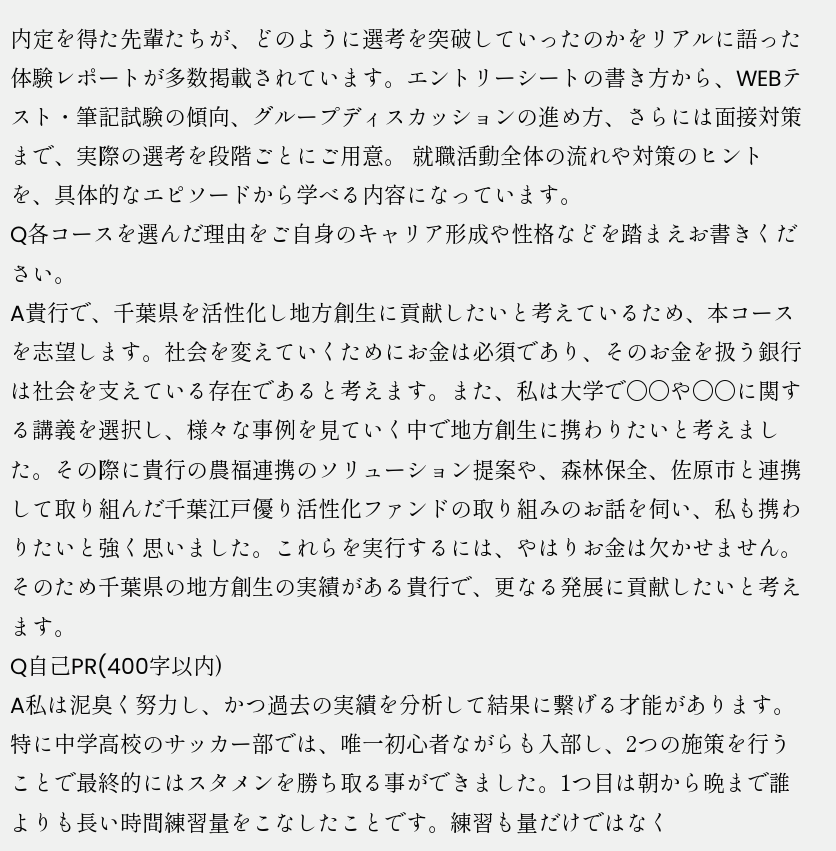内定を得た先輩たちが、どのように選考を突破していったのかをリアルに語った体験レポートが多数掲載されています。エントリーシートの書き方から、WEBテスト・筆記試験の傾向、グループディスカッションの進め方、さらには面接対策まで、実際の選考を段階ごとにご用意。 就職活動全体の流れや対策のヒントを、具体的なエピソードから学べる内容になっています。
Q各コースを選んだ理由をご自身のキャリア形成や性格などを踏まえお書きください。
A貴行で、千葉県を活性化し地方創生に貢献したいと考えているため、本コースを志望します。社会を変えていくためにお金は必須であり、そのお金を扱う銀行は社会を支えている存在であると考えます。また、私は大学で〇〇や〇〇に関する講義を選択し、様々な事例を見ていく中で地方創生に携わりたいと考えました。その際に貴行の農福連携のソリューション提案や、森林保全、佐原市と連携して取り組んだ千葉江戸優り活性化ファンドの取り組みのお話を伺い、私も携わりたいと強く思いました。これらを実行するには、やはりお金は欠かせません。そのため千葉県の地方創生の実績がある貴行で、更なる発展に貢献したいと考えます。
Q自己PR(400字以内)
A私は泥臭く努力し、かつ過去の実績を分析して結果に繋げる才能があります。特に中学高校のサッカー部では、唯一初心者ながらも入部し、2つの施策を行うことで最終的にはスタメンを勝ち取る事ができました。1つ目は朝から晩まで誰よりも長い時間練習量をこなしたことです。練習も量だけではなく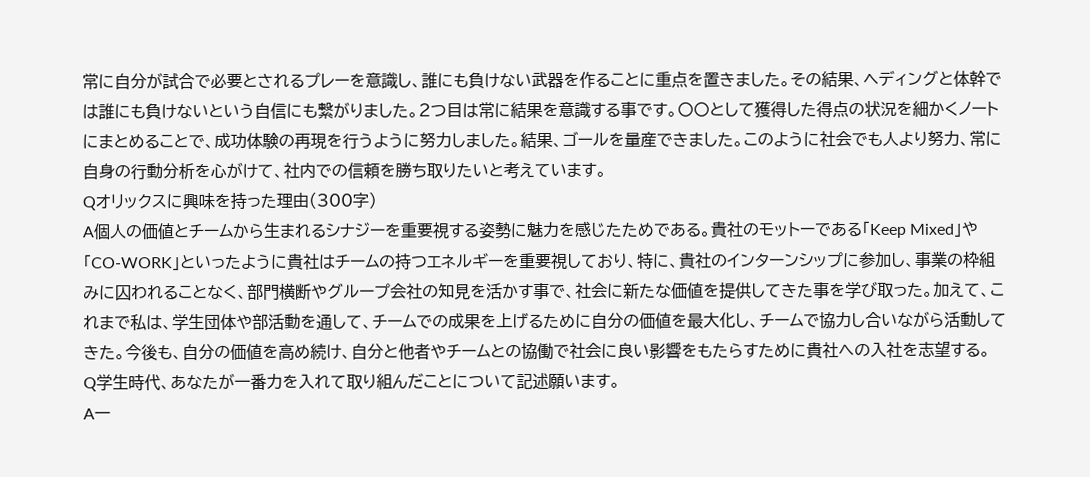常に自分が試合で必要とされるプレーを意識し、誰にも負けない武器を作ることに重点を置きました。その結果、ヘディングと体幹では誰にも負けないという自信にも繋がりました。2つ目は常に結果を意識する事です。〇〇として獲得した得点の状況を細かくノートにまとめることで、成功体験の再現を行うように努力しました。結果、ゴールを量産できました。このように社会でも人より努力、常に自身の行動分析を心がけて、社内での信頼を勝ち取りたいと考えています。
Qオリックスに興味を持った理由(300字)
A個人の価値とチームから生まれるシナジーを重要視する姿勢に魅力を感じたためである。貴社のモットーである「Keep Mixed」や「CO-WORK」といったように貴社はチームの持つエネルギーを重要視しており、特に、貴社のインターンシップに参加し、事業の枠組みに囚われることなく、部門横断やグループ会社の知見を活かす事で、社会に新たな価値を提供してきた事を学び取った。加えて、これまで私は、学生団体や部活動を通して、チームでの成果を上げるために自分の価値を最大化し、チームで協力し合いながら活動してきた。今後も、自分の価値を高め続け、自分と他者やチームとの協働で社会に良い影響をもたらすために貴社への入社を志望する。
Q学生時代、あなたが一番力を入れて取り組んだことについて記述願います。
A一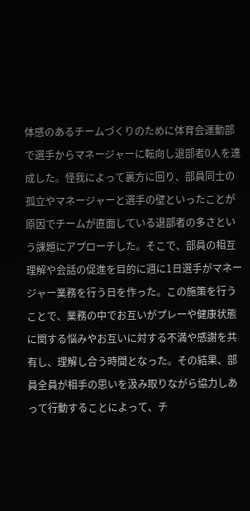体感のあるチームづくりのために体育会運動部で選手からマネージャーに転向し退部者0人を達成した。怪我によって裏方に回り、部員同士の孤立やマネージャーと選手の壁といったことが原因でチームが直面している退部者の多さという課題にアプローチした。そこで、部員の相互理解や会話の促進を目的に週に1日選手がマネージャー業務を行う日を作った。この施策を行うことで、業務の中でお互いがプレーや健康状態に関する悩みやお互いに対する不満や感謝を共有し、理解し合う時間となった。その結果、部員全員が相手の思いを汲み取りながら協力しあって行動することによって、チ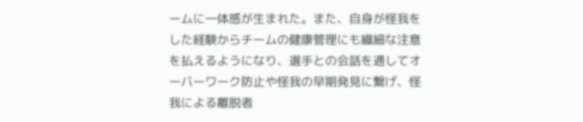ームに一体感が生まれた。また、自身が怪我をした経験からチームの健康管理にも繊細な注意を払えるようになり、選手との会話を通してオーバーワーク防止や怪我の早期発見に繋げ、怪我による離脱者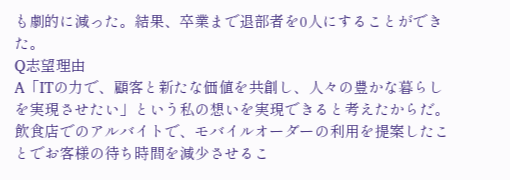も劇的に減った。結果、卒業まで退部者を0人にすることができた。
Q志望理由
A「ITの力で、顧客と新たな価値を共創し、人々の豊かな暮らしを実現させたい」という私の想いを実現できると考えたからだ。飲食店でのアルバイトで、モバイルオーダーの利用を提案したことでお客様の待ち時間を減少させるこ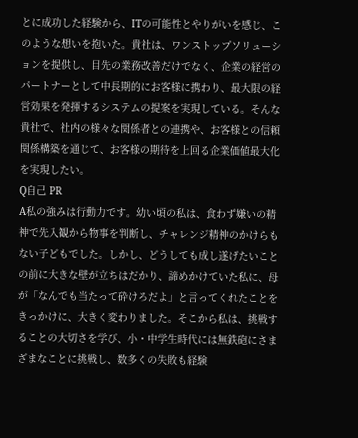とに成功した経験から、ITの可能性とやりがいを感じ、このような想いを抱いた。貴社は、ワンストップソリューションを提供し、目先の業務改善だけでなく、企業の経営のパートナーとして中長期的にお客様に携わり、最大限の経営効果を発揮するシステムの提案を実現している。そんな貴社で、社内の様々な関係者との連携や、お客様との信頼関係構築を通じて、お客様の期待を上回る企業価値最大化を実現したい。
Q自己 PR
A私の強みは行動力です。幼い頃の私は、食わず嫌いの精神で先入観から物事を判断し、チャレンジ精神のかけらもない子どもでした。しかし、どうしても成し遂げたいことの前に大きな壁が立ちはだかり、諦めかけていた私に、母が「なんでも当たって砕けろだよ」と言ってくれたことをきっかけに、大きく変わりました。そこから私は、挑戦することの大切さを学び、小・中学生時代には無鉄砲にさまざまなことに挑戦し、数多くの失敗も経験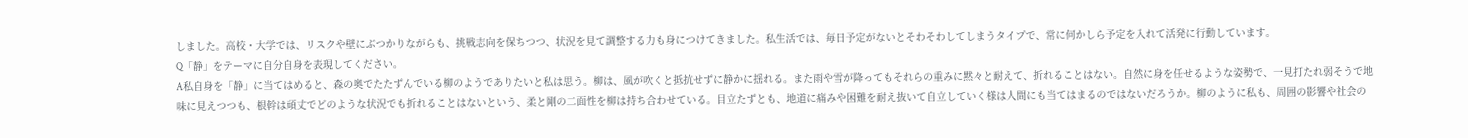しました。高校・大学では、リスクや壁にぶつかりながらも、挑戦志向を保ちつつ、状況を見て調整する力も身につけてきました。私生活では、毎日予定がないとそわそわしてしまうタイプで、常に何かしら予定を入れて活発に行動しています。
Q「静」をテーマに自分自身を表現してください。
A私自身を「静」に当てはめると、森の奥でたたずんでいる柳のようでありたいと私は思う。柳は、風が吹くと抵抗せずに静かに揺れる。また雨や雪が降ってもそれらの重みに黙々と耐えて、折れることはない。自然に身を任せるような姿勢で、一見打たれ弱そうで地味に見えつつも、根幹は頑丈でどのような状況でも折れることはないという、柔と剛の二面性を柳は持ち合わせている。目立たずとも、地道に痛みや困難を耐え抜いて自立していく様は人間にも当てはまるのではないだろうか。柳のように私も、周囲の影響や社会の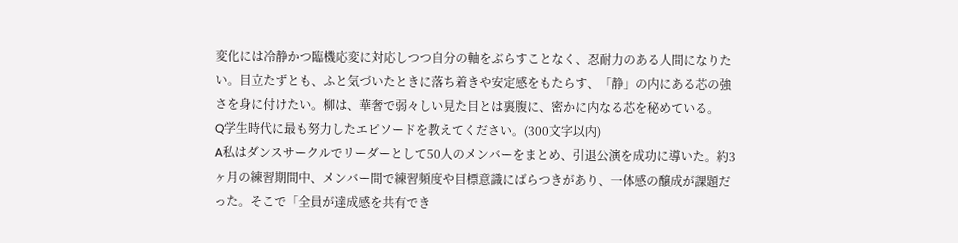変化には冷静かつ臨機応変に対応しつつ自分の軸をぶらすことなく、忍耐力のある人間になりたい。目立たずとも、ふと気づいたときに落ち着きや安定感をもたらす、「静」の内にある芯の強さを身に付けたい。柳は、華奢で弱々しい見た目とは裏腹に、密かに内なる芯を秘めている。
Q学生時代に最も努力したエピソードを教えてください。(300文字以内)
A私はダンスサークルでリーダーとして50人のメンバーをまとめ、引退公演を成功に導いた。約3ヶ月の練習期間中、メンバー間で練習頻度や目標意識にばらつきがあり、一体感の醸成が課題だった。そこで「全員が達成感を共有でき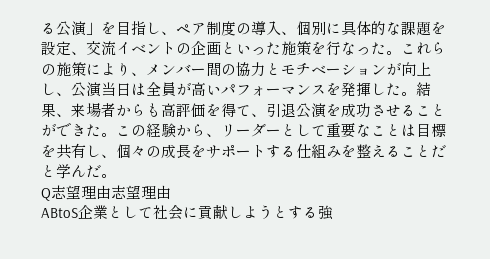る公演」を目指し、ペア制度の導入、個別に具体的な課題を設定、交流イベントの企画といった施策を行なった。これらの施策により、メンバー間の協力とモチベーションが向上し、公演当日は全員が高いパフォーマンスを発揮した。結果、来場者からも高評価を得て、引退公演を成功させることができた。この経験から、リーダーとして重要なことは目標を共有し、個々の成長をサポートする仕組みを整えることだと学んだ。
Q志望理由志望理由
ABtoS企業として社会に貢献しようとする強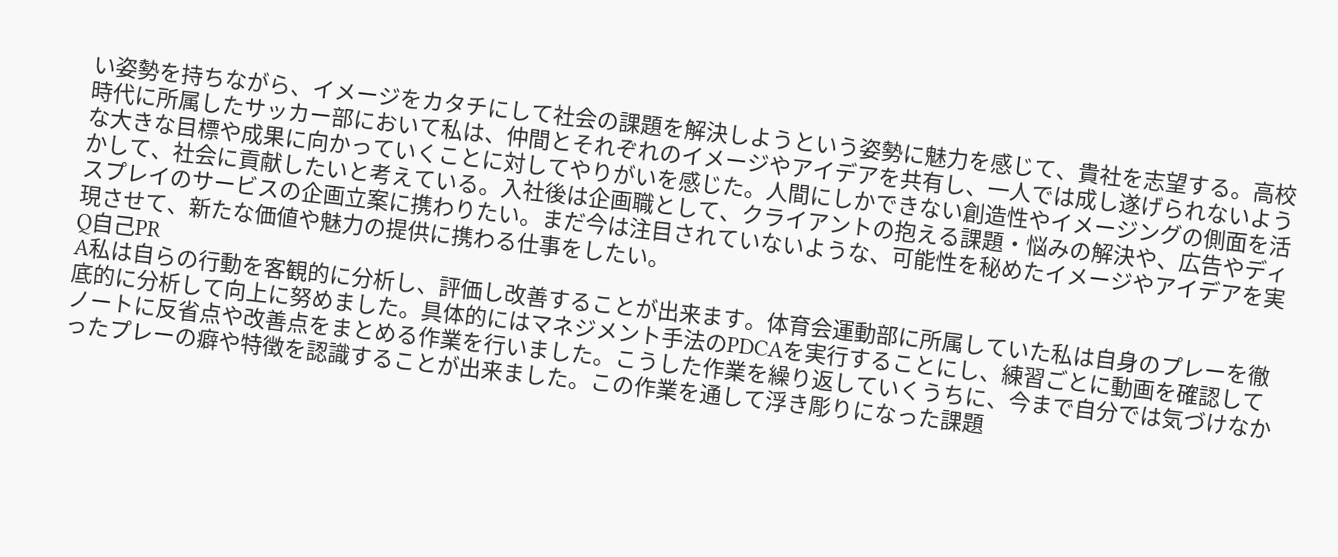い姿勢を持ちながら、イメージをカタチにして社会の課題を解決しようという姿勢に魅力を感じて、貴社を志望する。高校時代に所属したサッカー部において私は、仲間とそれぞれのイメージやアイデアを共有し、一人では成し遂げられないような大きな目標や成果に向かっていくことに対してやりがいを感じた。人間にしかできない創造性やイメージングの側面を活かして、社会に貢献したいと考えている。入社後は企画職として、クライアントの抱える課題・悩みの解決や、広告やディスプレイのサービスの企画立案に携わりたい。まだ今は注目されていないような、可能性を秘めたイメージやアイデアを実現させて、新たな価値や魅力の提供に携わる仕事をしたい。
Q自己PR
A私は自らの行動を客観的に分析し、評価し改善することが出来ます。体育会運動部に所属していた私は自身のプレーを徹底的に分析して向上に努めました。具体的にはマネジメント手法のPDCAを実行することにし、練習ごとに動画を確認してノートに反省点や改善点をまとめる作業を行いました。こうした作業を繰り返していくうちに、今まで自分では気づけなかったプレーの癖や特徴を認識することが出来ました。この作業を通して浮き彫りになった課題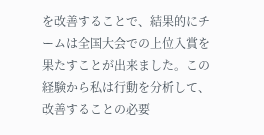を改善することで、結果的にチームは全国大会での上位入賞を果たすことが出来ました。この経験から私は行動を分析して、改善することの必要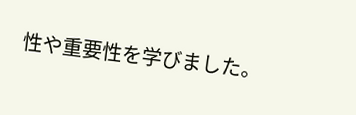性や重要性を学びました。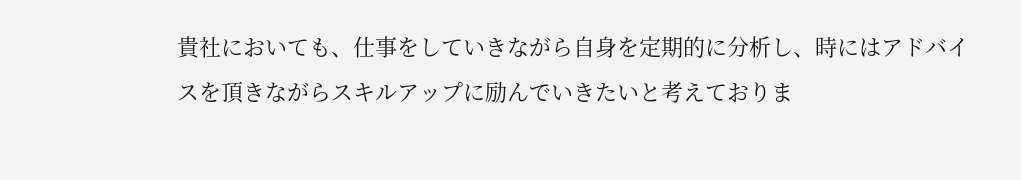貴社においても、仕事をしていきながら自身を定期的に分析し、時にはアドバイスを頂きながらスキルアップに励んでいきたいと考えておりま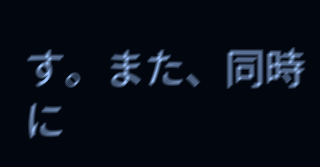す。また、同時に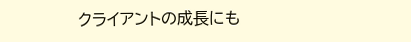クライアントの成長にも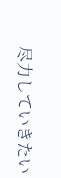尽力していきたい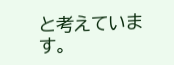と考えています。